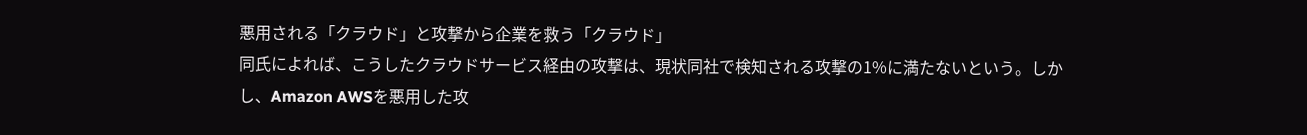悪用される「クラウド」と攻撃から企業を救う「クラウド」
同氏によれば、こうしたクラウドサービス経由の攻撃は、現状同社で検知される攻撃の1%に満たないという。しかし、Amazon AWSを悪用した攻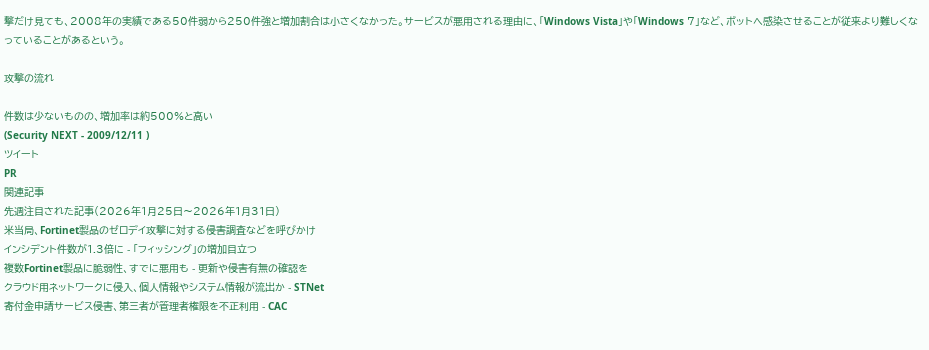撃だけ見ても、2008年の実績である50件弱から250件強と増加割合は小さくなかった。サービスが悪用される理由に、「Windows Vista」や「Windows 7」など、ボットへ感染させることが従来より難しくなっていることがあるという。

攻撃の流れ

件数は少ないものの、増加率は約500%と高い
(Security NEXT - 2009/12/11 )
ツイート
PR
関連記事
先週注目された記事(2026年1月25日〜2026年1月31日)
米当局、Fortinet製品のゼロデイ攻撃に対する侵害調査などを呼びかけ
インシデント件数が1.3倍に - 「フィッシング」の増加目立つ
複数Fortinet製品に脆弱性、すでに悪用も - 更新や侵害有無の確認を
クラウド用ネットワークに侵入、個人情報やシステム情報が流出か - STNet
寄付金申請サービス侵害、第三者が管理者権限を不正利用 - CAC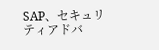SAP、セキュリティアドバ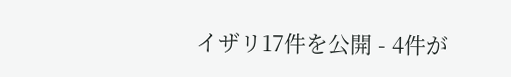イザリ17件を公開 - 4件が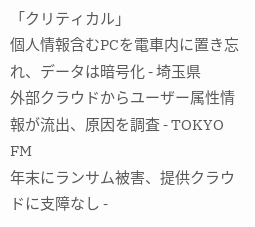「クリティカル」
個人情報含むPCを電車内に置き忘れ、データは暗号化 - 埼玉県
外部クラウドからユーザー属性情報が流出、原因を調査 - TOKYO FM
年末にランサム被害、提供クラウドに支障なし -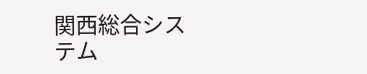関西総合システム